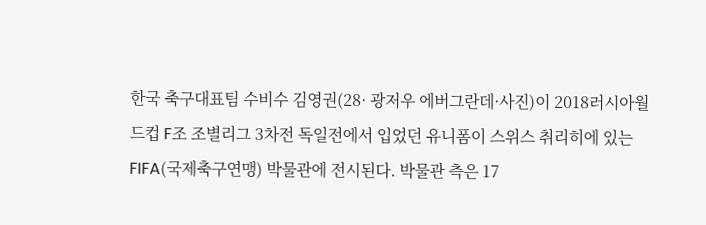한국 축구대표팀 수비수 김영권(28· 광저우 에버그란데·사진)이 2018러시아월드컵 F조 조별리그 3차전 독일전에서 입었던 유니폼이 스위스 취리히에 있는 FIFA(국제축구연맹) 박물관에 전시된다. 박물관 측은 17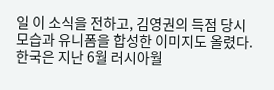일 이 소식을 전하고, 김영권의 득점 당시 모습과 유니폼을 합성한 이미지도 올렸다.한국은 지난 6월 러시아월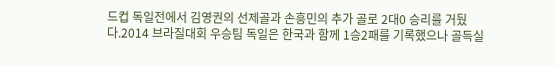드컵 독일전에서 김영권의 선제골과 손흥민의 추가 골로 2대0 승리를 거뒀다.2014 브라질대회 우승팀 독일은 한국과 함께 1승2패를 기록했으나 골득실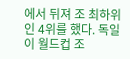에서 뒤져 조 최하위인 4위를 했다. 독일이 월드컵 조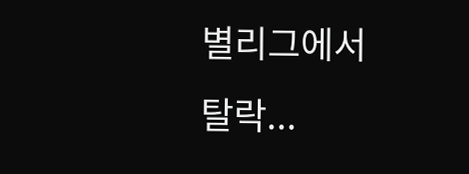별리그에서 탈락...